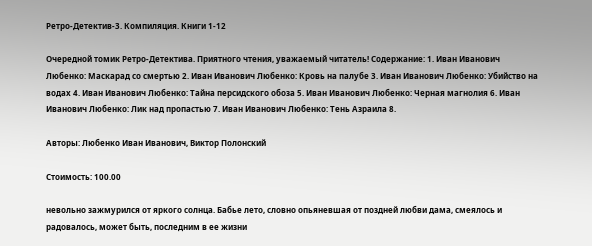Ретро-Детектив-3. Компиляция. Книги 1-12

Очередной томик Ретро-Детектива. Приятного чтения, уважаемый читатель! Содержание: 1. Иван Иванович Любенко: Маскарад со смертью 2. Иван Иванович Любенко: Кровь на палубе 3. Иван Иванович Любенко: Убийство на водах 4. Иван Иванович Любенко: Тайна персидского обоза 5. Иван Иванович Любенко: Черная магнолия 6. Иван Иванович Любенко: Лик над пропастью 7. Иван Иванович Любенко: Тень Азраила 8.

Авторы: Любенко Иван Иванович, Виктор Полонский

Стоимость: 100.00

невольно зажмурился от яркого солнца. Бабье лето, словно опьяневшая от поздней любви дама, смеялось и радовалось, может быть, последним в ее жизни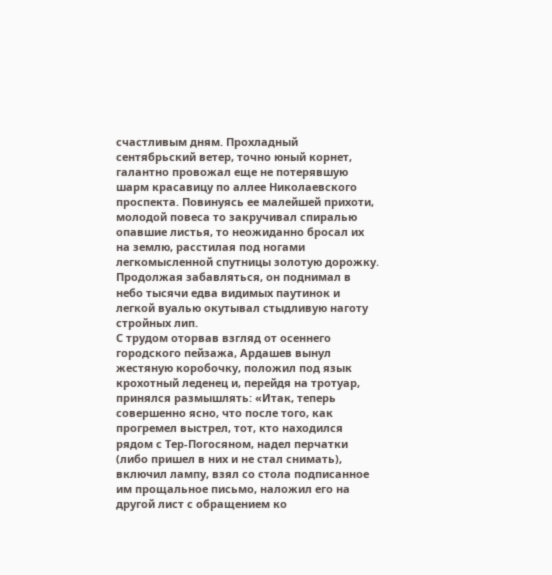счастливым дням. Прохладный сентябрьский ветер, точно юный корнет, галантно провожал еще не потерявшую шарм красавицу по аллее Николаевского проспекта. Повинуясь ее малейшей прихоти, молодой повеса то закручивал спиралью опавшие листья, то неожиданно бросал их на землю, расстилая под ногами легкомысленной спутницы золотую дорожку. Продолжая забавляться, он поднимал в небо тысячи едва видимых паутинок и легкой вуалью окутывал стыдливую наготу стройных лип.
С трудом оторвав взгляд от осеннего городского пейзажа, Ардашев вынул жестяную коробочку, положил под язык крохотный леденец и, перейдя на тротуар, принялся размышлять: «Итак, теперь совершенно ясно, что после того, как прогремел выстрел, тот, кто находился рядом с Тер-Погосяном, надел перчатки (либо пришел в них и не стал снимать), включил лампу, взял со стола подписанное им прощальное письмо, наложил его на другой лист с обращением ко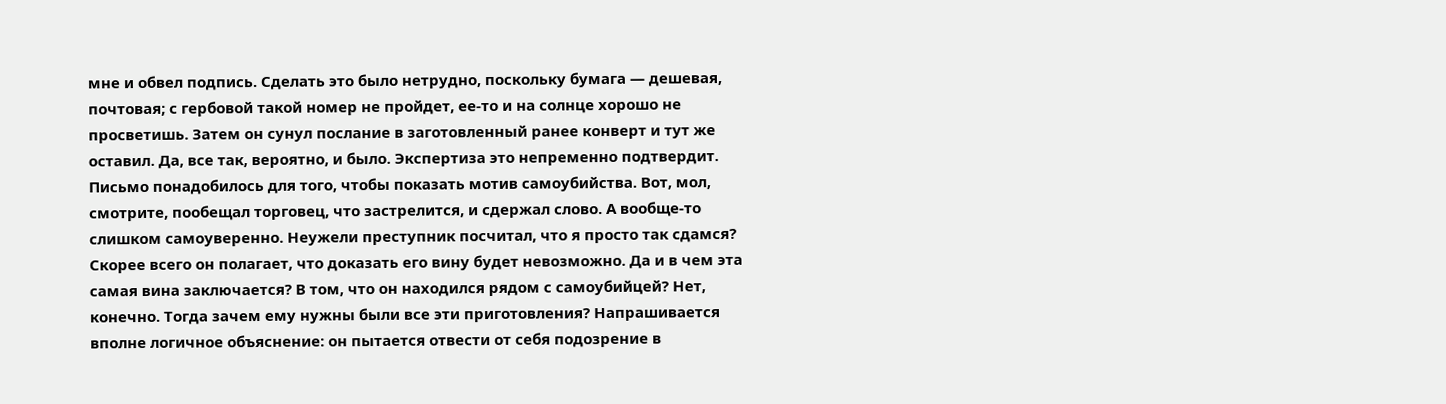мне и обвел подпись. Сделать это было нетрудно, поскольку бумага — дешевая, почтовая; с гербовой такой номер не пройдет, ее-то и на солнце хорошо не просветишь. Затем он сунул послание в заготовленный ранее конверт и тут же оставил. Да, все так, вероятно, и было. Экспертиза это непременно подтвердит. Письмо понадобилось для того, чтобы показать мотив самоубийства. Вот, мол, смотрите, пообещал торговец, что застрелится, и сдержал слово. А вообще-то слишком самоуверенно. Неужели преступник посчитал, что я просто так сдамся? Скорее всего он полагает, что доказать его вину будет невозможно. Да и в чем эта самая вина заключается? В том, что он находился рядом с самоубийцей? Нет, конечно. Тогда зачем ему нужны были все эти приготовления? Напрашивается вполне логичное объяснение: он пытается отвести от себя подозрение в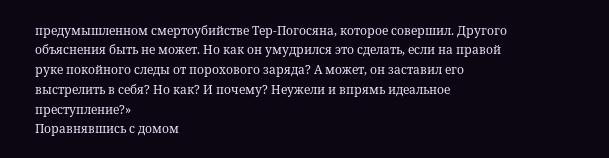предумышленном смертоубийстве Тер-Погосяна, которое совершил. Другого объяснения быть не может. Но как он умудрился это сделать, если на правой руке покойного следы от порохового заряда? А может, он заставил его выстрелить в себя? Но как? И почему? Неужели и впрямь идеальное преступление?»
Поравнявшись с домом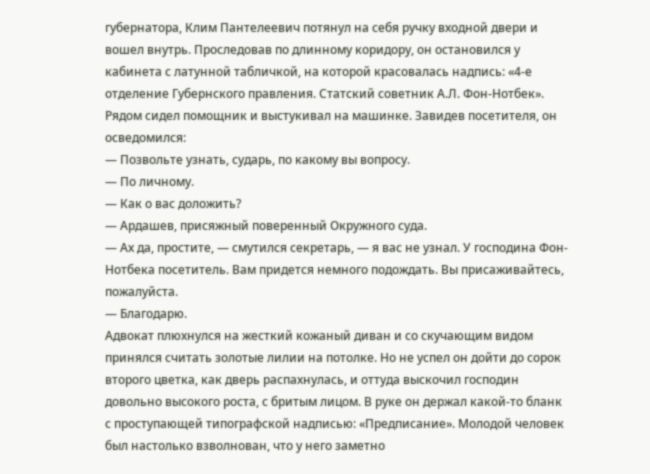губернатора, Клим Пантелеевич потянул на себя ручку входной двери и вошел внутрь. Проследовав по длинному коридору, он остановился у кабинета с латунной табличкой, на которой красовалась надпись: «4-е отделение Губернского правления. Статский советник А.Л. Фон-Нотбек». Рядом сидел помощник и выстукивал на машинке. Завидев посетителя, он осведомился:
— Позвольте узнать, сударь, по какому вы вопросу.
— По личному.
— Как о вас доложить?
— Ардашев, присяжный поверенный Окружного суда.
— Ах да, простите, — смутился секретарь, — я вас не узнал. У господина Фон-Нотбека посетитель. Вам придется немного подождать. Вы присаживайтесь, пожалуйста.
— Благодарю.
Адвокат плюхнулся на жесткий кожаный диван и со скучающим видом принялся считать золотые лилии на потолке. Но не успел он дойти до сорок второго цветка, как дверь распахнулась, и оттуда выскочил господин довольно высокого роста, с бритым лицом. В руке он держал какой-то бланк с проступающей типографской надписью: «Предписание». Молодой человек был настолько взволнован, что у него заметно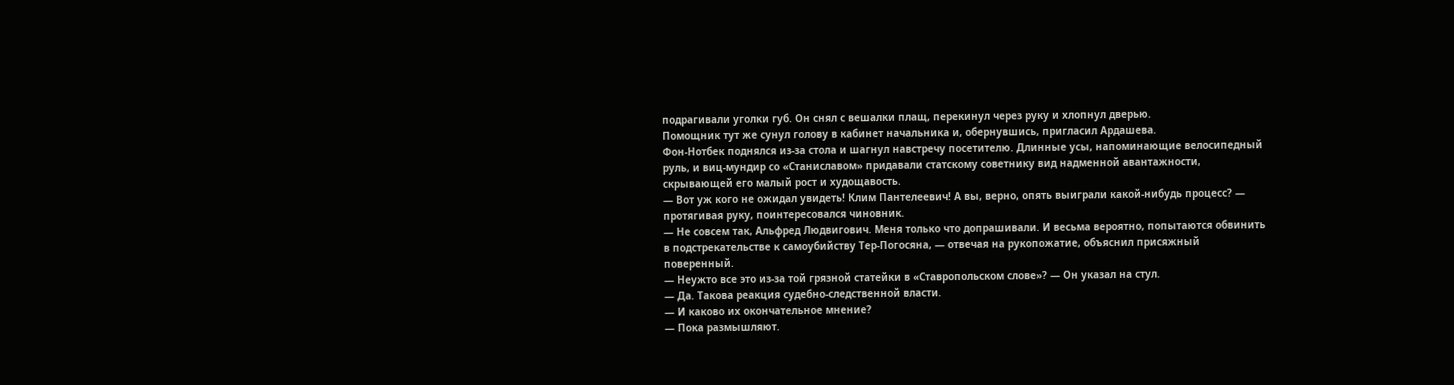подрагивали уголки губ. Он снял с вешалки плащ, перекинул через руку и хлопнул дверью.
Помощник тут же сунул голову в кабинет начальника и, обернувшись, пригласил Ардашева.
Фон-Нотбек поднялся из-за стола и шагнул навстречу посетителю. Длинные усы, напоминающие велосипедный руль, и виц-мундир со «Станиславом» придавали статскому советнику вид надменной авантажности, скрывающей его малый рост и худощавость.
— Вот уж кого не ожидал увидеть! Клим Пантелеевич! А вы, верно, опять выиграли какой-нибудь процесс? — протягивая руку, поинтересовался чиновник.
— Не совсем так, Альфред Людвигович. Меня только что допрашивали. И весьма вероятно, попытаются обвинить в подстрекательстве к самоубийству Тер-Погосяна, — отвечая на рукопожатие, объяснил присяжный поверенный.
— Неужто все это из-за той грязной статейки в «Ставропольском слове»? — Он указал на стул.
— Да. Такова реакция судебно-следственной власти.
— И каково их окончательное мнение?
— Пока размышляют.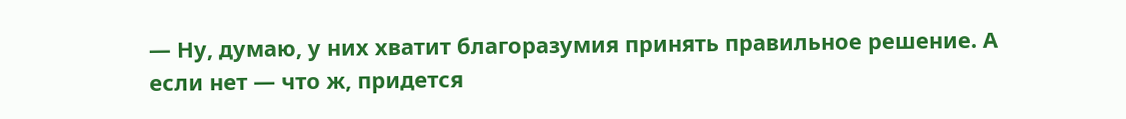— Ну, думаю, у них хватит благоразумия принять правильное решение. А если нет — что ж, придется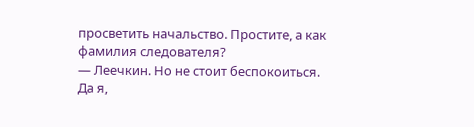просветить начальство. Простите, а как фамилия следователя?
— Леечкин. Но не стоит беспокоиться. Да я,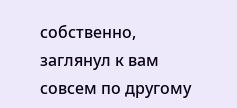собственно, заглянул к вам совсем по другому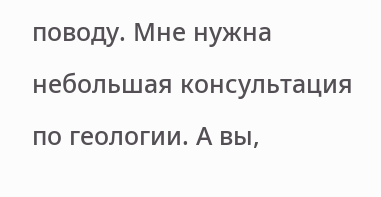поводу. Мне нужна небольшая консультация по геологии. А вы,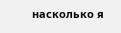насколько я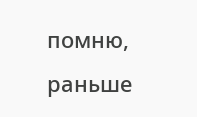помню, раньше